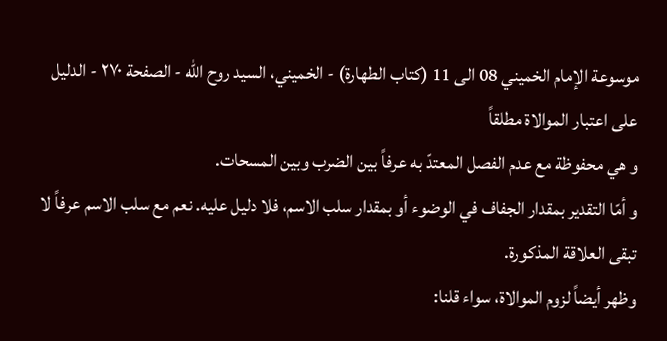موسوعة الإمام الخميني 08 الى 11 (كتاب الطهارة) - الخميني، السيد روح الله - الصفحة ٢٧٠ - الدليل على اعتبار الموالاة مطلقاً
و هي محفوظة مع عدم الفصل المعتدّ به عرفاً بين الضرب وبين المسحات.
و أمّا التقدير بمقدار الجفاف في الوضوء أو بمقدار سلب الاسم، فلا دليل عليه. نعم مع سلب الاسم عرفاً لا تبقى العلاقة المذكورة.
وظهر أيضاً لزوم الموالاة، سواء قلنا: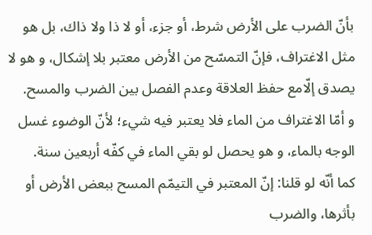بأنّ الضرب على الأرض شرط، أو جزء، أو لا ذا ولا ذاك، بل هو مثل الاغتراف، فإنّ التمسّح من الأرض معتبر بلا إشكال، و هو لا يصدق إلّامع حفظ العلاقة وعدم الفصل بين الضرب والمسح.
و أمّا الاغتراف من الماء فلا يعتبر فيه شيء؛ لأنّ الوضوء غسل الوجه بالماء، و هو يحصل لو بقي الماء في كفّه أربعين سنة.
كما أنّه لو قلنا: إنّ المعتبر في التيمّم المسح ببعض الأرض أو بأثرها، والضرب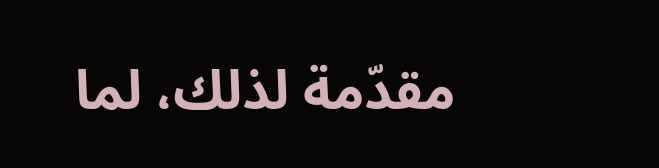مقدّمة لذلك، لما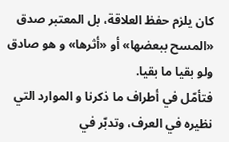كان يلزم حفظ العلاقة، بل المعتبر صدق «المسح ببعضها» أو «أثرها» و هو صادق ولو بقيا ما بقيا.
فتأمّل في أطراف ما ذكرنا و الموارد التي نظيره في العرف، وتدبّر في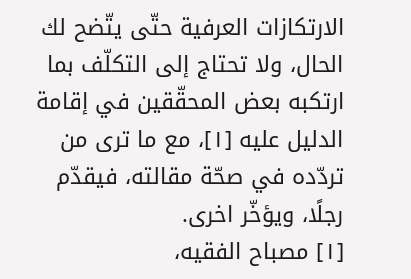الارتكازات العرفية حتّى يتّضح لك الحال، ولا تحتاج إلى التكلّف بما ارتكبه بعض المحقّقين في إقامة الدليل عليه [١]، مع ما ترى من تردّده في صحّة مقالته، فيقدّم رجلًا، ويؤخّر اخرى.
[١] مصباح الفقيه،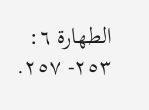الطهارة ٦: ٢٥٣- ٢٥٧.